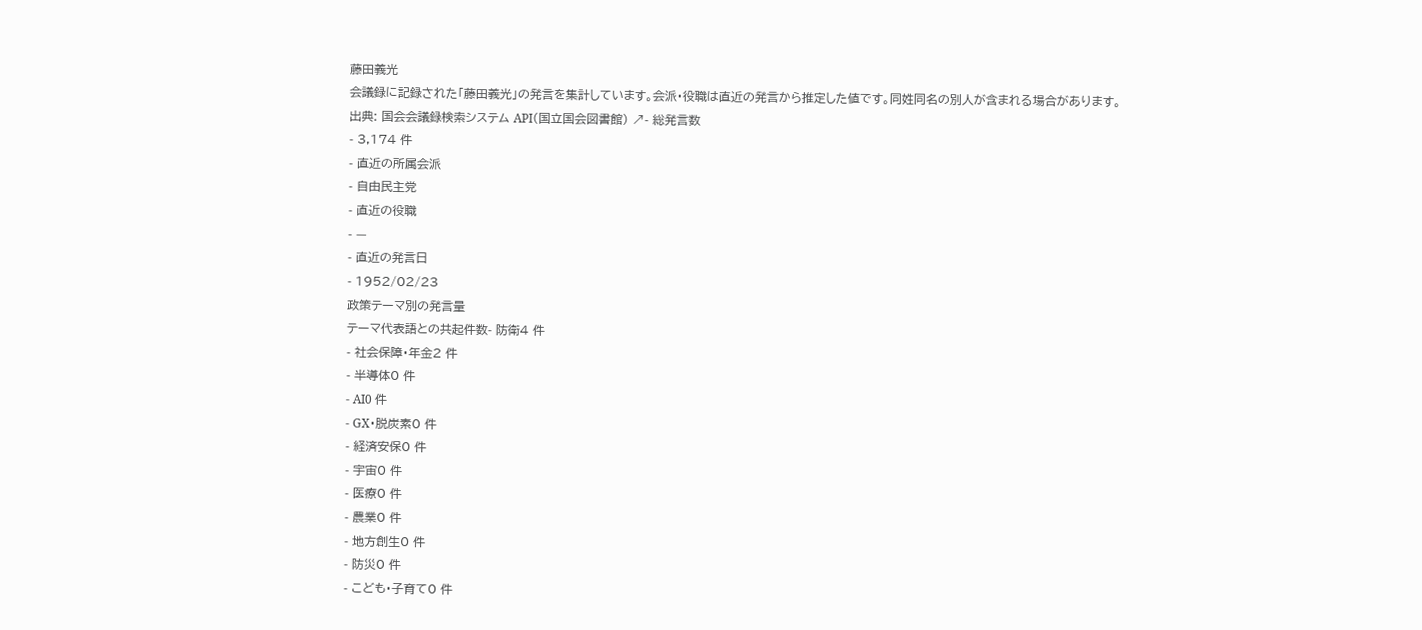藤田義光
会議録に記録された「藤田義光」の発言を集計しています。会派・役職は直近の発言から推定した値です。同姓同名の別人が含まれる場合があります。
出典: 国会会議録検索システム API(国立国会図書館) ↗- 総発言数
- 3,174 件
- 直近の所属会派
- 自由民主党
- 直近の役職
- —
- 直近の発言日
- 1952/02/23
政策テーマ別の発言量
テーマ代表語との共起件数- 防衛4 件
- 社会保障・年金2 件
- 半導体0 件
- AI0 件
- GX・脱炭素0 件
- 経済安保0 件
- 宇宙0 件
- 医療0 件
- 農業0 件
- 地方創生0 件
- 防災0 件
- こども・子育て0 件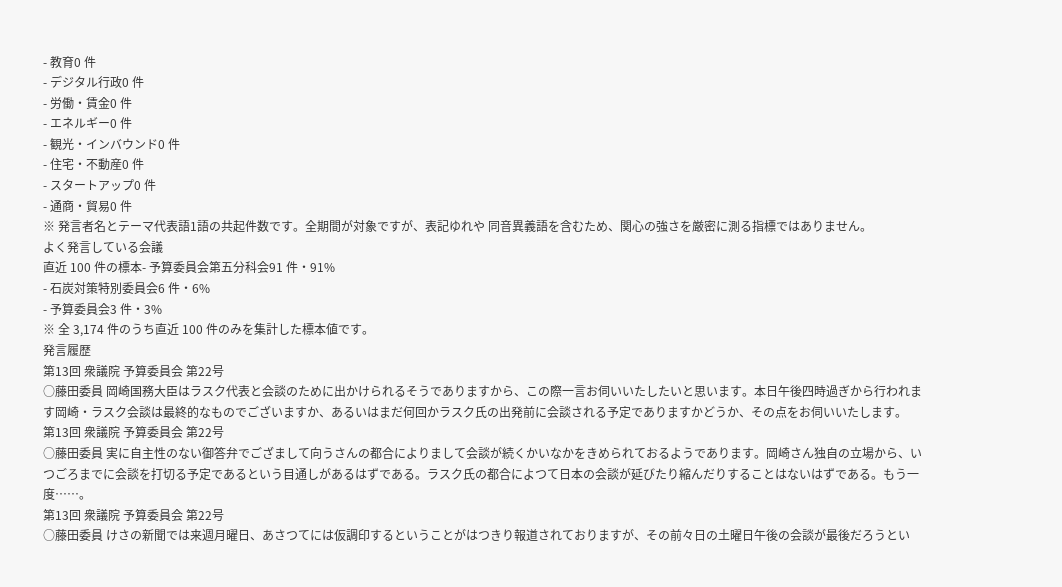- 教育0 件
- デジタル行政0 件
- 労働・賃金0 件
- エネルギー0 件
- 観光・インバウンド0 件
- 住宅・不動産0 件
- スタートアップ0 件
- 通商・貿易0 件
※ 発言者名とテーマ代表語1語の共起件数です。全期間が対象ですが、表記ゆれや 同音異義語を含むため、関心の強さを厳密に測る指標ではありません。
よく発言している会議
直近 100 件の標本- 予算委員会第五分科会91 件・91%
- 石炭対策特別委員会6 件・6%
- 予算委員会3 件・3%
※ 全 3,174 件のうち直近 100 件のみを集計した標本値です。
発言履歴
第13回 衆議院 予算委員会 第22号
○藤田委員 岡崎国務大臣はラスク代表と会談のために出かけられるそうでありますから、この際一言お伺いいたしたいと思います。本日午後四時過ぎから行われます岡崎・ラスク会談は最終的なものでございますか、あるいはまだ何回かラスク氏の出発前に会談される予定でありますかどうか、その点をお伺いいたします。
第13回 衆議院 予算委員会 第22号
○藤田委員 実に自主性のない御答弁でござまして向うさんの都合によりまして会談が続くかいなかをきめられておるようであります。岡崎さん独自の立場から、いつごろまでに会談を打切る予定であるという目通しがあるはずである。ラスク氏の都合によつて日本の会談が延びたり縮んだりすることはないはずである。もう一度……。
第13回 衆議院 予算委員会 第22号
○藤田委員 けさの新聞では来週月曜日、あさつてには仮調印するということがはつきり報道されておりますが、その前々日の土曜日午後の会談が最後だろうとい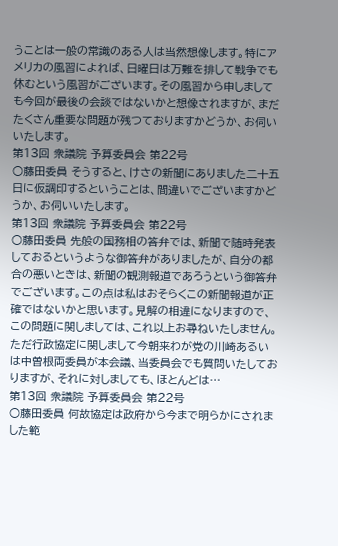うことは一般の常識のある人は当然想像します。特にアメリカの風習によれば、日曜日は万難を排して戦争でも休むという風習がございます。その風習から申しましても今回が最後の会談ではないかと想像されますが、まだたくさん重要な問題が残つておりますかどうか、お伺いいたします。
第13回 衆議院 予算委員会 第22号
○藤田委員 そうすると、けさの新聞にありました二十五日に仮調印するということは、間違いでございますかどうか、お伺いいたします。
第13回 衆議院 予算委員会 第22号
○藤田委員 先般の国務相の答弁では、新聞で随時発表しておるというような御答弁がありましたが、自分の都合の悪いときは、新聞の観測報道であろうという御答弁でございます。この点は私はおそらくこの新聞報道が正確ではないかと思います。見解の相違になりますので、この問題に関しましては、これ以上お尋ねいたしません。ただ行政協定に関しまして今朝来わが党の川崎あるいは中曽根両委員が本会議、当委員会でも質問いたしておりますが、それに対しましても、ほとんどは…
第13回 衆議院 予算委員会 第22号
○藤田委員 何故協定は政府から今まで明らかにされました範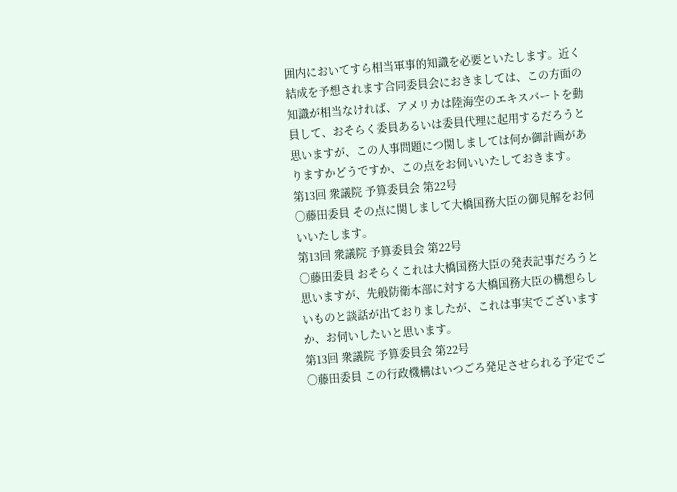囲内においてすら相当軍事的知識を必要といたします。近く結成を予想されます合同委員会におきましては、この方面の知識が相当なければ、アメリカは陸海空のエキスパートを動員して、おそらく委員あるいは委員代理に起用するだろうと思いますが、この人事問題につ関しましては何か御計画がありますかどうですか、この点をお伺いいたしておきます。
第13回 衆議院 予算委員会 第22号
○藤田委員 その点に関しまして大橋国務大臣の御見解をお伺いいたします。
第13回 衆議院 予算委員会 第22号
○藤田委員 おそらくこれは大橋国務大臣の発表記事だろうと思いますが、先般防衛本部に対する大橋国務大臣の構想らしいものと談話が出ておりましたが、これは事実でございますか、お伺いしたいと思います。
第13回 衆議院 予算委員会 第22号
○藤田委員 この行政機構はいつごろ発足させられる予定でご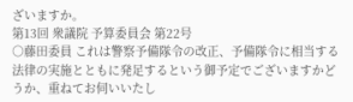ざいますか。
第13回 衆議院 予算委員会 第22号
○藤田委員 これは警察予備隊令の改正、予備隊令に相当する法律の実施とともに発足するという御予定でございますかどうか、重ねてお伺いいたし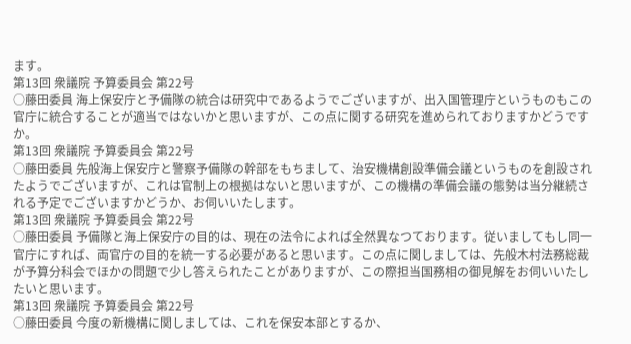ます。
第13回 衆議院 予算委員会 第22号
○藤田委員 海上保安庁と予備隊の統合は研究中であるようでございますが、出入国管理庁というものもこの官庁に統合することが適当ではないかと思いますが、この点に関する研究を進められておりますかどうですか。
第13回 衆議院 予算委員会 第22号
○藤田委員 先般海上保安庁と警察予備隊の幹部をもちまして、治安機構創設準備会議というものを創設されたようでございますが、これは官制上の根拠はないと思いますが、この機構の準備会議の態勢は当分継続される予定でございますかどうか、お伺いいたします。
第13回 衆議院 予算委員会 第22号
○藤田委員 予備隊と海上保安庁の目的は、現在の法令によれば全然異なつております。従いましてもし同一官庁にすれば、両官庁の目的を統一する必要があると思います。この点に関しましては、先般木村法務総裁が予算分科会でほかの問題で少し答えられたことがありますが、この際担当国務相の御見解をお伺いいたしたいと思います。
第13回 衆議院 予算委員会 第22号
○藤田委員 今度の新機構に関しましては、これを保安本部とするか、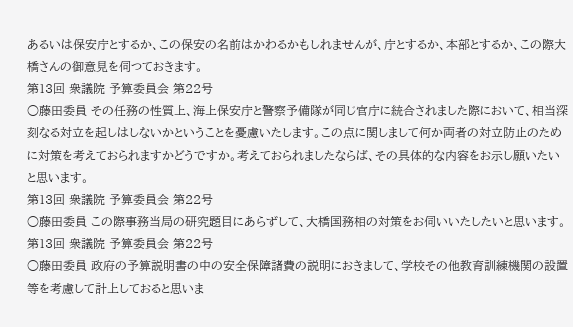あるいは保安庁とするか、この保安の名前はかわるかもしれませんが、庁とするか、本部とするか、この際大橋さんの御意見を伺つておきます。
第13回 衆議院 予算委員会 第22号
○藤田委員 その任務の性質上、海上保安庁と警察予備隊が同じ官庁に統合されました際において、相当深刻なる対立を起しはしないかということを憂慮いたします。この点に関しまして何か両者の対立防止のために対策を考えておられますかどうですか。考えておられましたならば、その具体的な内容をお示し願いたいと思います。
第13回 衆議院 予算委員会 第22号
○藤田委員 この際事務当局の研究題目にあらずして、大橋国務相の対策をお伺いいたしたいと思います。
第13回 衆議院 予算委員会 第22号
○藤田委員 政府の予算説明書の中の安全保障諸費の説明におきまして、学校その他教育訓練機関の設置等を考慮して計上しておると思いま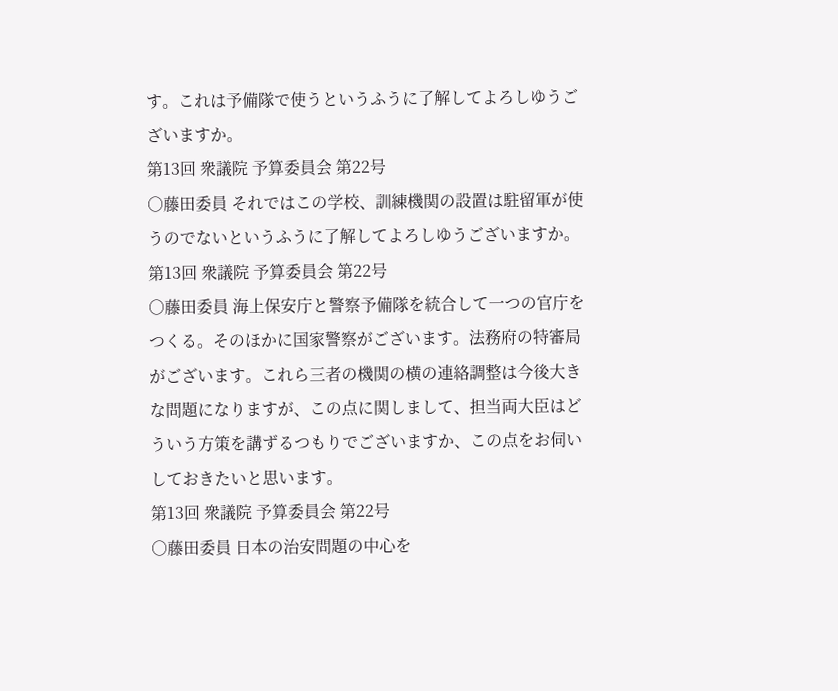す。これは予備隊で使うというふうに了解してよろしゆうございますか。
第13回 衆議院 予算委員会 第22号
○藤田委員 それではこの学校、訓練機関の設置は駐留軍が使うのでないというふうに了解してよろしゆうございますか。
第13回 衆議院 予算委員会 第22号
○藤田委員 海上保安庁と警察予備隊を統合して一つの官庁をつくる。そのほかに国家警察がございます。法務府の特審局がございます。これら三者の機関の横の連絡調整は今後大きな問題になりますが、この点に関しまして、担当両大臣はどういう方策を講ずるつもりでございますか、この点をお伺いしておきたいと思います。
第13回 衆議院 予算委員会 第22号
○藤田委員 日本の治安問題の中心を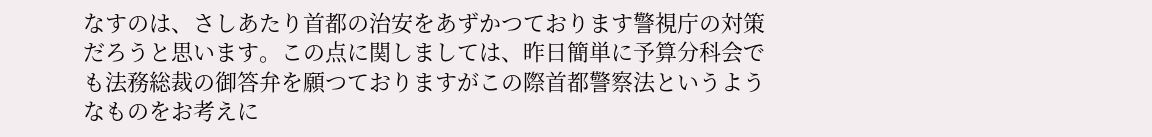なすのは、さしあたり首都の治安をあずかつております警視庁の対策だろうと思います。この点に関しましては、昨日簡単に予算分科会でも法務総裁の御答弁を願つておりますがこの際首都警察法というようなものをお考えに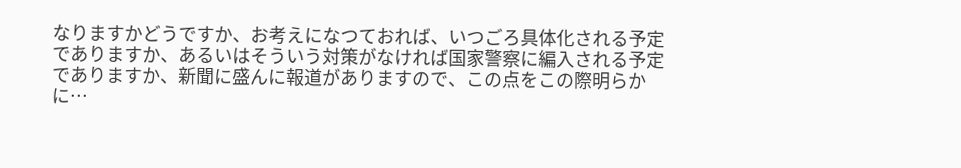なりますかどうですか、お考えになつておれば、いつごろ具体化される予定でありますか、あるいはそういう対策がなければ国家警察に編入される予定でありますか、新聞に盛んに報道がありますので、この点をこの際明らかに…